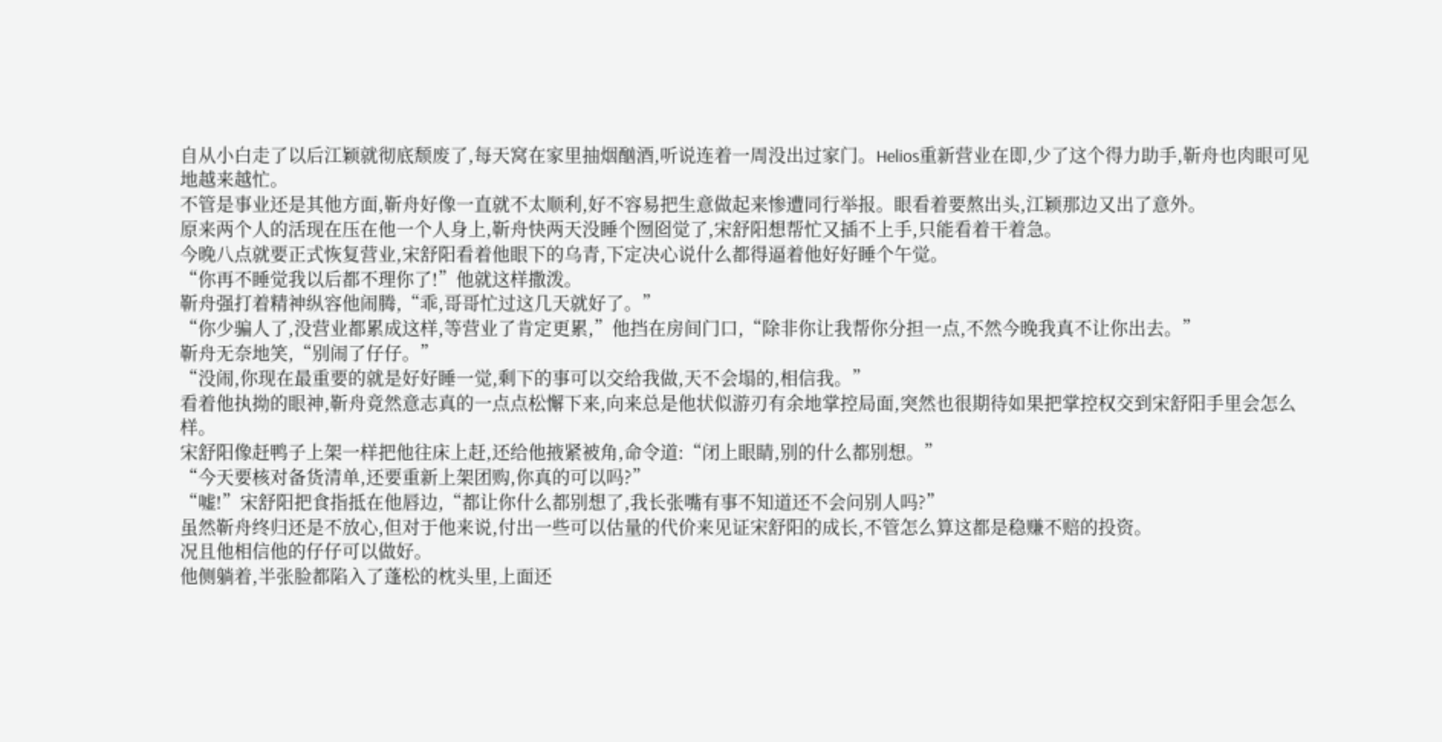自从小白走了以后江颖就彻底颓废了,每天窝在家里抽烟酗酒,听说连着一周没出过家门。Helios重新营业在即,少了这个得力助手,靳舟也肉眼可见地越来越忙。
不管是事业还是其他方面,靳舟好像一直就不太顺利,好不容易把生意做起来惨遭同行举报。眼看着要熬出头,江颖那边又出了意外。
原来两个人的活现在压在他一个人身上,靳舟快两天没睡个囫囵觉了,宋舒阳想帮忙又插不上手,只能看着干着急。
今晚八点就要正式恢复营业,宋舒阳看着他眼下的乌青,下定决心说什么都得逼着他好好睡个午觉。
“你再不睡觉我以后都不理你了!”他就这样撒泼。
靳舟强打着精神纵容他闹腾,“乖,哥哥忙过这几天就好了。”
“你少骗人了,没营业都累成这样,等营业了肯定更累,”他挡在房间门口,“除非你让我帮你分担一点,不然今晚我真不让你出去。”
靳舟无奈地笑,“别闹了仔仔。”
“没闹,你现在最重要的就是好好睡一觉,剩下的事可以交给我做,天不会塌的,相信我。”
看着他执拗的眼神,靳舟竟然意志真的一点点松懈下来,向来总是他状似游刃有余地掌控局面,突然也很期待如果把掌控权交到宋舒阳手里会怎么样。
宋舒阳像赶鸭子上架一样把他往床上赶,还给他掖紧被角,命令道:“闭上眼睛,别的什么都别想。”
“今天要核对备货清单,还要重新上架团购,你真的可以吗?”
“嘘!”宋舒阳把食指抵在他唇边,“都让你什么都别想了,我长张嘴有事不知道还不会问别人吗?”
虽然靳舟终归还是不放心,但对于他来说,付出一些可以估量的代价来见证宋舒阳的成长,不管怎么算这都是稳赚不赔的投资。
况且他相信他的仔仔可以做好。
他侧躺着,半张脸都陷入了蓬松的枕头里,上面还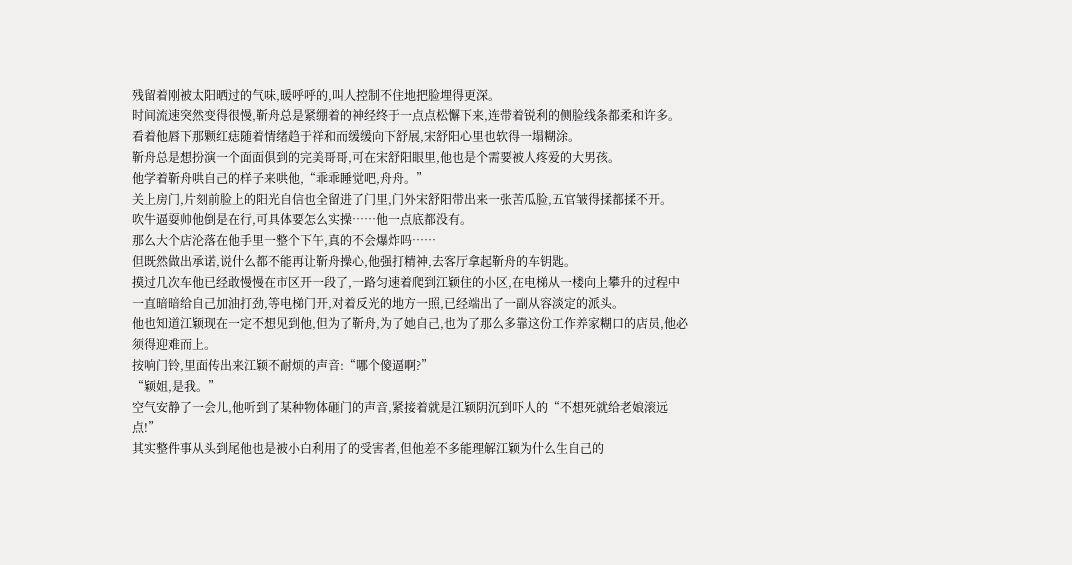残留着刚被太阳晒过的气味,暖呼呼的,叫人控制不住地把脸埋得更深。
时间流速突然变得很慢,靳舟总是紧绷着的神经终于一点点松懈下来,连带着锐利的侧脸线条都柔和许多。看着他唇下那颗红痣随着情绪趋于祥和而缓缓向下舒展,宋舒阳心里也软得一塌糊涂。
靳舟总是想扮演一个面面俱到的完美哥哥,可在宋舒阳眼里,他也是个需要被人疼爱的大男孩。
他学着靳舟哄自己的样子来哄他,“乖乖睡觉吧,舟舟。”
关上房门,片刻前脸上的阳光自信也全留进了门里,门外宋舒阳带出来一张苦瓜脸,五官皱得揉都揉不开。
吹牛逼耍帅他倒是在行,可具体要怎么实操……他一点底都没有。
那么大个店沦落在他手里一整个下午,真的不会爆炸吗……
但既然做出承诺,说什么都不能再让靳舟操心,他强打精神,去客厅拿起靳舟的车钥匙。
摸过几次车他已经敢慢慢在市区开一段了,一路匀速着爬到江颖住的小区,在电梯从一楼向上攀升的过程中一直暗暗给自己加油打劲,等电梯门开,对着反光的地方一照,已经端出了一副从容淡定的派头。
他也知道江颖现在一定不想见到他,但为了靳舟,为了她自己,也为了那么多靠这份工作养家糊口的店员,他必须得迎难而上。
按响门铃,里面传出来江颖不耐烦的声音:“哪个傻逼啊?”
“颖姐,是我。”
空气安静了一会儿,他听到了某种物体砸门的声音,紧接着就是江颖阴沉到吓人的“不想死就给老娘滚远点!”
其实整件事从头到尾他也是被小白利用了的受害者,但他差不多能理解江颖为什么生自己的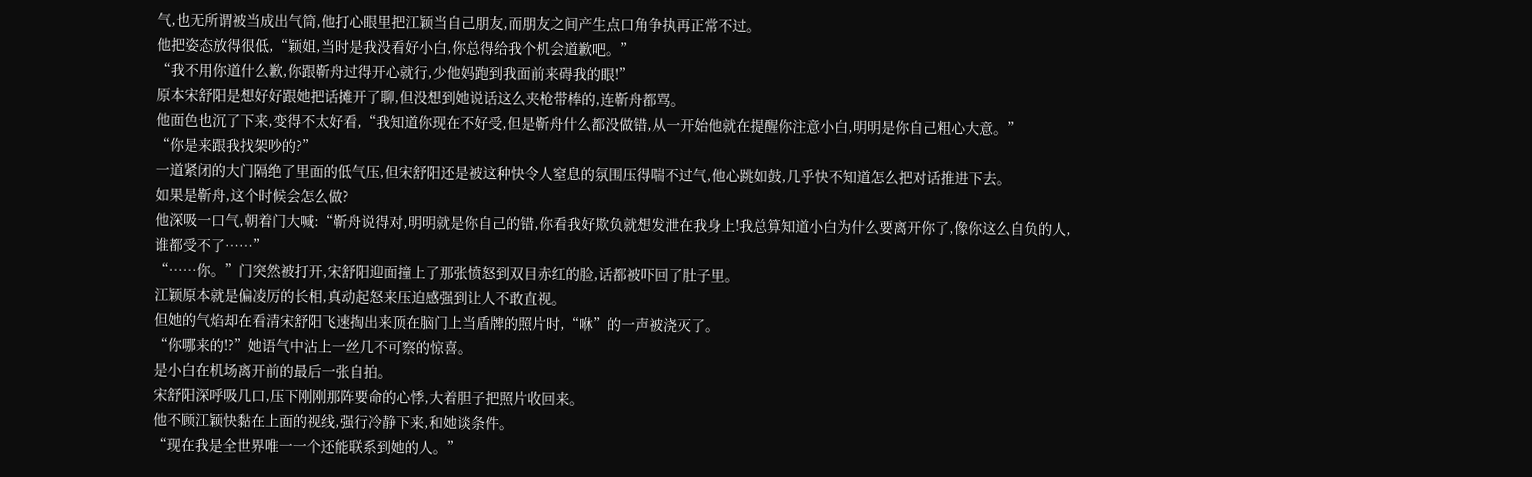气,也无所谓被当成出气筒,他打心眼里把江颖当自己朋友,而朋友之间产生点口角争执再正常不过。
他把姿态放得很低,“颖姐,当时是我没看好小白,你总得给我个机会道歉吧。”
“我不用你道什么歉,你跟靳舟过得开心就行,少他妈跑到我面前来碍我的眼!”
原本宋舒阳是想好好跟她把话摊开了聊,但没想到她说话这么夹枪带棒的,连靳舟都骂。
他面色也沉了下来,变得不太好看,“我知道你现在不好受,但是靳舟什么都没做错,从一开始他就在提醒你注意小白,明明是你自己粗心大意。”
“你是来跟我找架吵的?”
一道紧闭的大门隔绝了里面的低气压,但宋舒阳还是被这种快令人窒息的氛围压得喘不过气,他心跳如鼓,几乎快不知道怎么把对话推进下去。
如果是靳舟,这个时候会怎么做?
他深吸一口气,朝着门大喊:“靳舟说得对,明明就是你自己的错,你看我好欺负就想发泄在我身上!我总算知道小白为什么要离开你了,像你这么自负的人,谁都受不了……”
“……你。”门突然被打开,宋舒阳迎面撞上了那张愤怒到双目赤红的脸,话都被吓回了肚子里。
江颖原本就是偏凌厉的长相,真动起怒来压迫感强到让人不敢直视。
但她的气焰却在看清宋舒阳飞速掏出来顶在脑门上当盾牌的照片时,“咻”的一声被浇灭了。
“你哪来的!?”她语气中沾上一丝几不可察的惊喜。
是小白在机场离开前的最后一张自拍。
宋舒阳深呼吸几口,压下刚刚那阵要命的心悸,大着胆子把照片收回来。
他不顾江颖快黏在上面的视线,强行冷静下来,和她谈条件。
“现在我是全世界唯一一个还能联系到她的人。”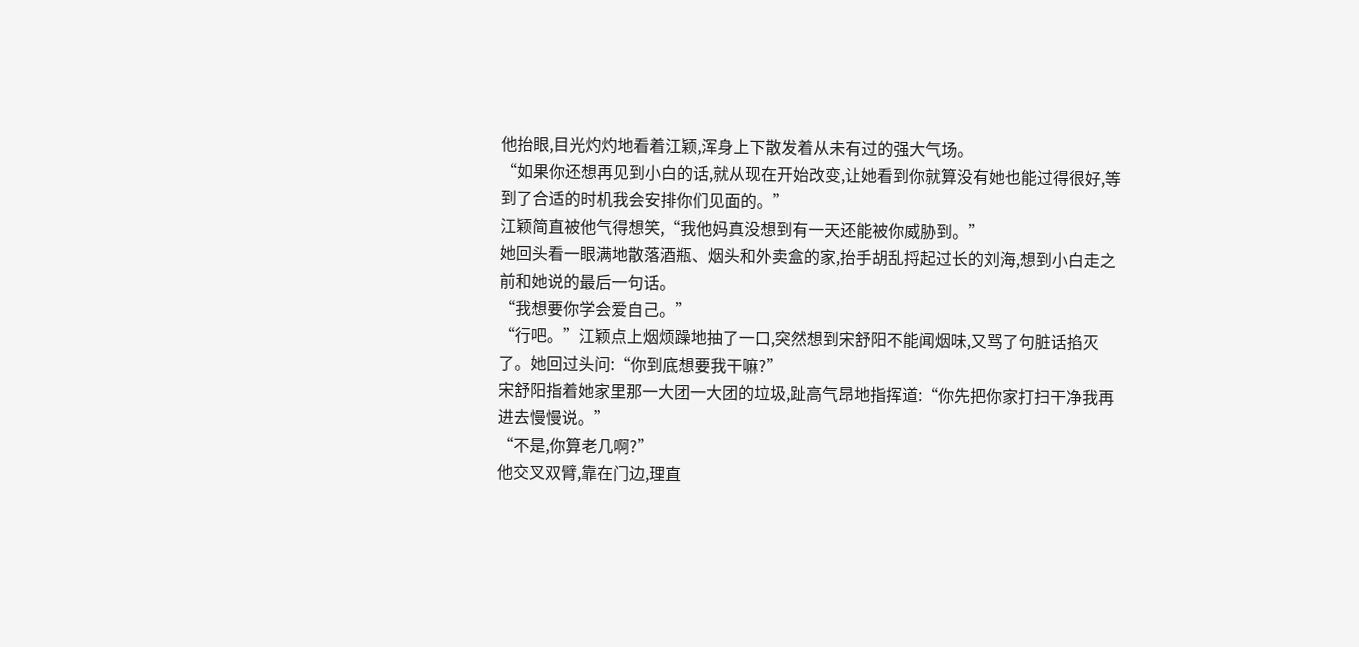他抬眼,目光灼灼地看着江颖,浑身上下散发着从未有过的强大气场。
“如果你还想再见到小白的话,就从现在开始改变,让她看到你就算没有她也能过得很好,等到了合适的时机我会安排你们见面的。”
江颖简直被他气得想笑,“我他妈真没想到有一天还能被你威胁到。”
她回头看一眼满地散落酒瓶、烟头和外卖盒的家,抬手胡乱捋起过长的刘海,想到小白走之前和她说的最后一句话。
“我想要你学会爱自己。”
“行吧。”江颖点上烟烦躁地抽了一口,突然想到宋舒阳不能闻烟味,又骂了句脏话掐灭了。她回过头问:“你到底想要我干嘛?”
宋舒阳指着她家里那一大团一大团的垃圾,趾高气昂地指挥道:“你先把你家打扫干净我再进去慢慢说。”
“不是,你算老几啊?”
他交叉双臂,靠在门边,理直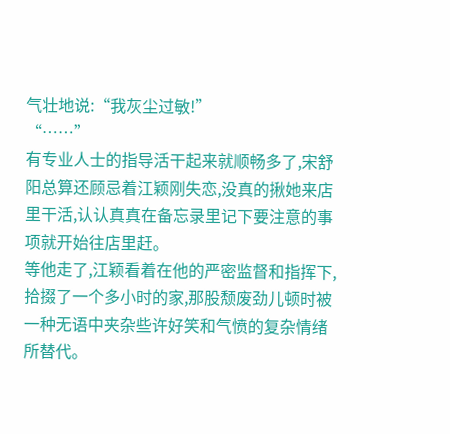气壮地说:“我灰尘过敏!”
“……”
有专业人士的指导活干起来就顺畅多了,宋舒阳总算还顾忌着江颖刚失恋,没真的揪她来店里干活,认认真真在备忘录里记下要注意的事项就开始往店里赶。
等他走了,江颖看着在他的严密监督和指挥下,拾掇了一个多小时的家,那股颓废劲儿顿时被一种无语中夹杂些许好笑和气愤的复杂情绪所替代。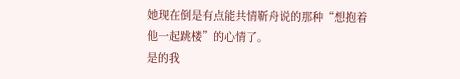她现在倒是有点能共情靳舟说的那种“想抱着他一起跳楼”的心情了。
是的我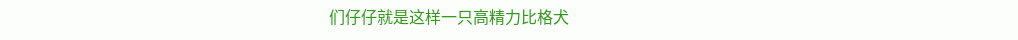们仔仔就是这样一只高精力比格犬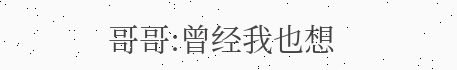哥哥:曾经我也想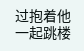过抱着他一起跳楼